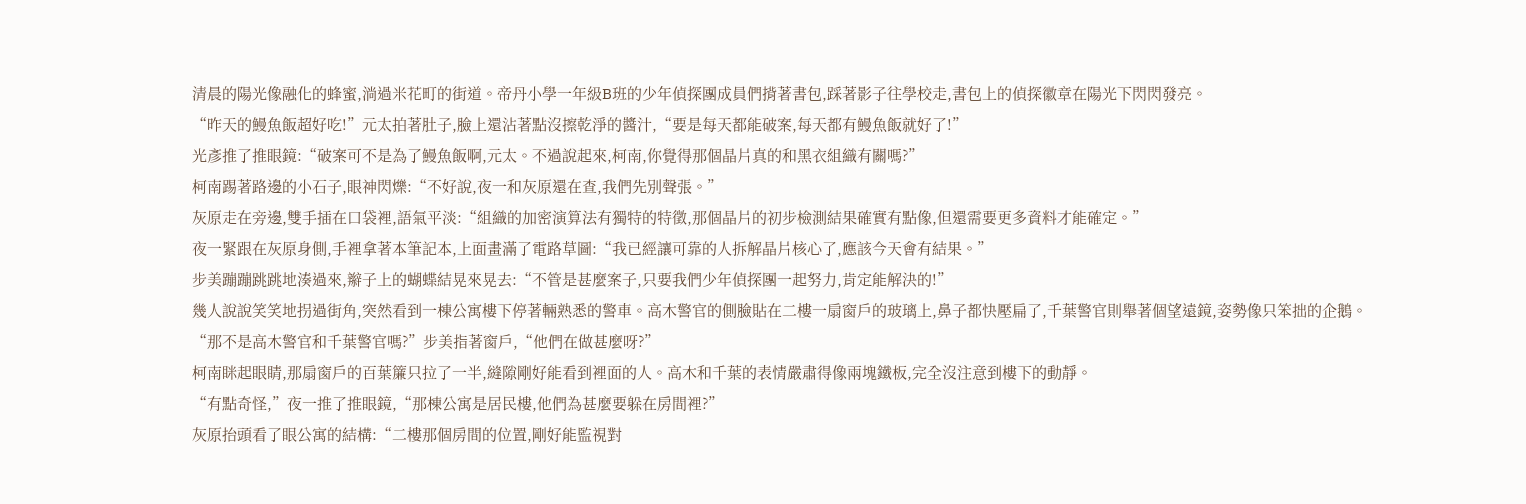清晨的陽光像融化的蜂蜜,淌過米花町的街道。帝丹小學一年級B班的少年偵探團成員們揹著書包,踩著影子往學校走,書包上的偵探徽章在陽光下閃閃發亮。
“昨天的鰻魚飯超好吃!”元太拍著肚子,臉上還沾著點沒擦乾淨的醬汁,“要是每天都能破案,每天都有鰻魚飯就好了!”
光彥推了推眼鏡:“破案可不是為了鰻魚飯啊,元太。不過說起來,柯南,你覺得那個晶片真的和黑衣組織有關嗎?”
柯南踢著路邊的小石子,眼神閃爍:“不好說,夜一和灰原還在查,我們先別聲張。”
灰原走在旁邊,雙手插在口袋裡,語氣平淡:“組織的加密演算法有獨特的特徵,那個晶片的初步檢測結果確實有點像,但還需要更多資料才能確定。”
夜一緊跟在灰原身側,手裡拿著本筆記本,上面畫滿了電路草圖:“我已經讓可靠的人拆解晶片核心了,應該今天會有結果。”
步美蹦蹦跳跳地湊過來,辮子上的蝴蝶結晃來晃去:“不管是甚麼案子,只要我們少年偵探團一起努力,肯定能解決的!”
幾人說說笑笑地拐過街角,突然看到一棟公寓樓下停著輛熟悉的警車。高木警官的側臉貼在二樓一扇窗戶的玻璃上,鼻子都快壓扁了,千葉警官則舉著個望遠鏡,姿勢像只笨拙的企鵝。
“那不是高木警官和千葉警官嗎?”步美指著窗戶,“他們在做甚麼呀?”
柯南眯起眼睛,那扇窗戶的百葉簾只拉了一半,縫隙剛好能看到裡面的人。高木和千葉的表情嚴肅得像兩塊鐵板,完全沒注意到樓下的動靜。
“有點奇怪,”夜一推了推眼鏡,“那棟公寓是居民樓,他們為甚麼要躲在房間裡?”
灰原抬頭看了眼公寓的結構:“二樓那個房間的位置,剛好能監視對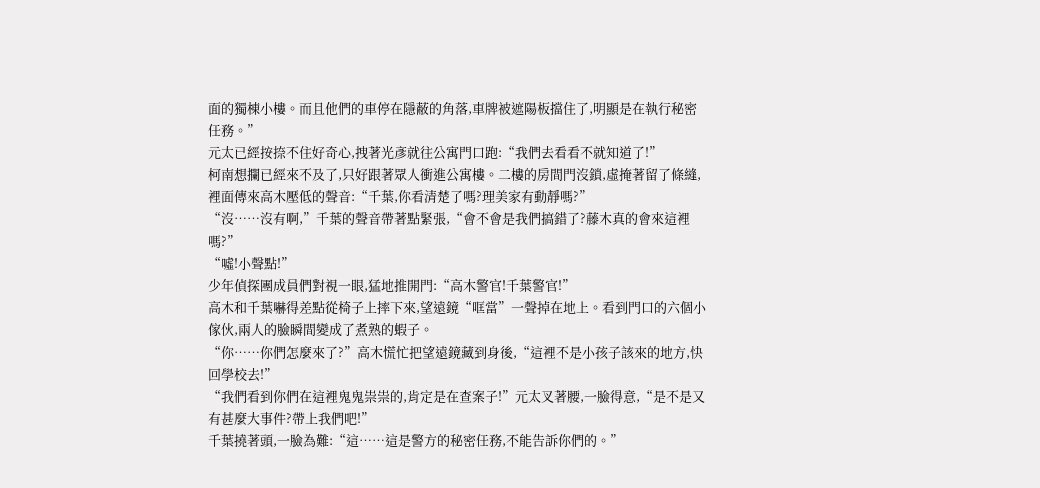面的獨棟小樓。而且他們的車停在隱蔽的角落,車牌被遮陽板擋住了,明顯是在執行秘密任務。”
元太已經按捺不住好奇心,拽著光彥就往公寓門口跑:“我們去看看不就知道了!”
柯南想攔已經來不及了,只好跟著眾人衝進公寓樓。二樓的房間門沒鎖,虛掩著留了條縫,裡面傳來高木壓低的聲音:“千葉,你看清楚了嗎?理美家有動靜嗎?”
“沒……沒有啊,”千葉的聲音帶著點緊張,“會不會是我們搞錯了?藤木真的會來這裡嗎?”
“噓!小聲點!”
少年偵探團成員們對視一眼,猛地推開門:“高木警官!千葉警官!”
高木和千葉嚇得差點從椅子上摔下來,望遠鏡“哐當”一聲掉在地上。看到門口的六個小傢伙,兩人的臉瞬間變成了煮熟的蝦子。
“你……你們怎麼來了?”高木慌忙把望遠鏡藏到身後,“這裡不是小孩子該來的地方,快回學校去!”
“我們看到你們在這裡鬼鬼祟祟的,肯定是在查案子!”元太叉著腰,一臉得意,“是不是又有甚麼大事件?帶上我們吧!”
千葉撓著頭,一臉為難:“這……這是警方的秘密任務,不能告訴你們的。”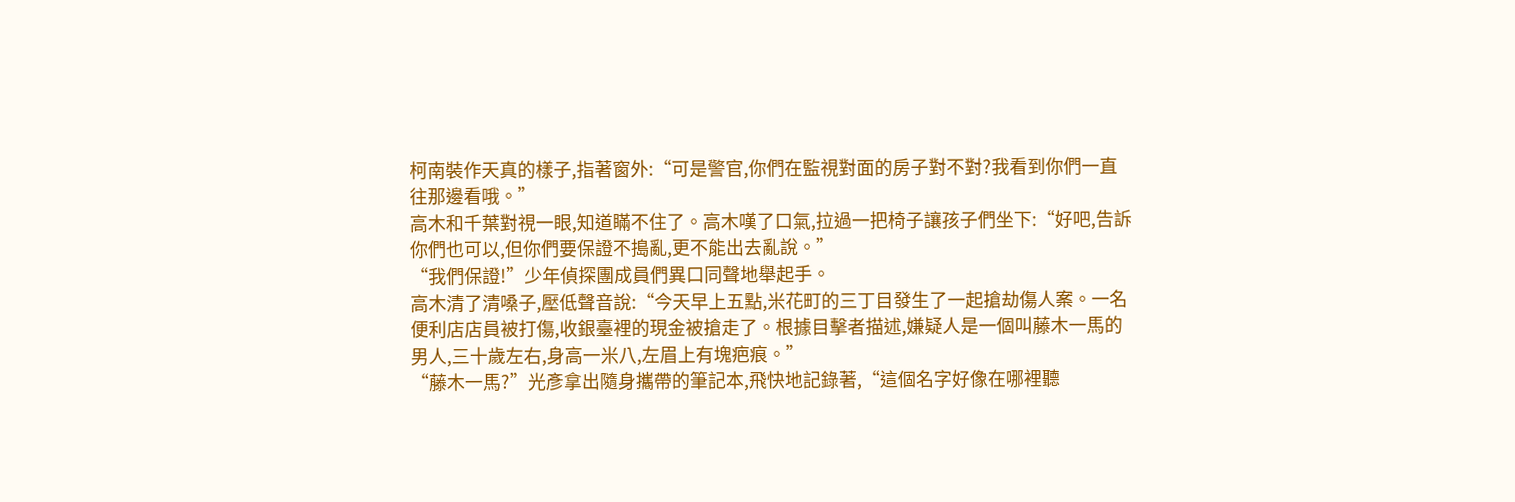柯南裝作天真的樣子,指著窗外:“可是警官,你們在監視對面的房子對不對?我看到你們一直往那邊看哦。”
高木和千葉對視一眼,知道瞞不住了。高木嘆了口氣,拉過一把椅子讓孩子們坐下:“好吧,告訴你們也可以,但你們要保證不搗亂,更不能出去亂說。”
“我們保證!”少年偵探團成員們異口同聲地舉起手。
高木清了清嗓子,壓低聲音說:“今天早上五點,米花町的三丁目發生了一起搶劫傷人案。一名便利店店員被打傷,收銀臺裡的現金被搶走了。根據目擊者描述,嫌疑人是一個叫藤木一馬的男人,三十歲左右,身高一米八,左眉上有塊疤痕。”
“藤木一馬?”光彥拿出隨身攜帶的筆記本,飛快地記錄著,“這個名字好像在哪裡聽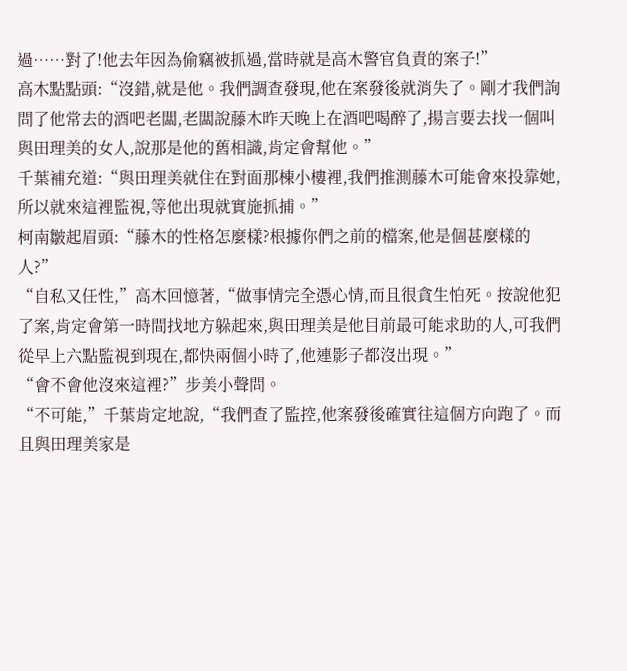過……對了!他去年因為偷竊被抓過,當時就是高木警官負責的案子!”
高木點點頭:“沒錯,就是他。我們調查發現,他在案發後就消失了。剛才我們詢問了他常去的酒吧老闆,老闆說藤木昨天晚上在酒吧喝醉了,揚言要去找一個叫與田理美的女人,說那是他的舊相識,肯定會幫他。”
千葉補充道:“與田理美就住在對面那棟小樓裡,我們推測藤木可能會來投靠她,所以就來這裡監視,等他出現就實施抓捕。”
柯南皺起眉頭:“藤木的性格怎麼樣?根據你們之前的檔案,他是個甚麼樣的人?”
“自私又任性,”高木回憶著,“做事情完全憑心情,而且很貪生怕死。按說他犯了案,肯定會第一時間找地方躲起來,與田理美是他目前最可能求助的人,可我們從早上六點監視到現在,都快兩個小時了,他連影子都沒出現。”
“會不會他沒來這裡?”步美小聲問。
“不可能,”千葉肯定地說,“我們查了監控,他案發後確實往這個方向跑了。而且與田理美家是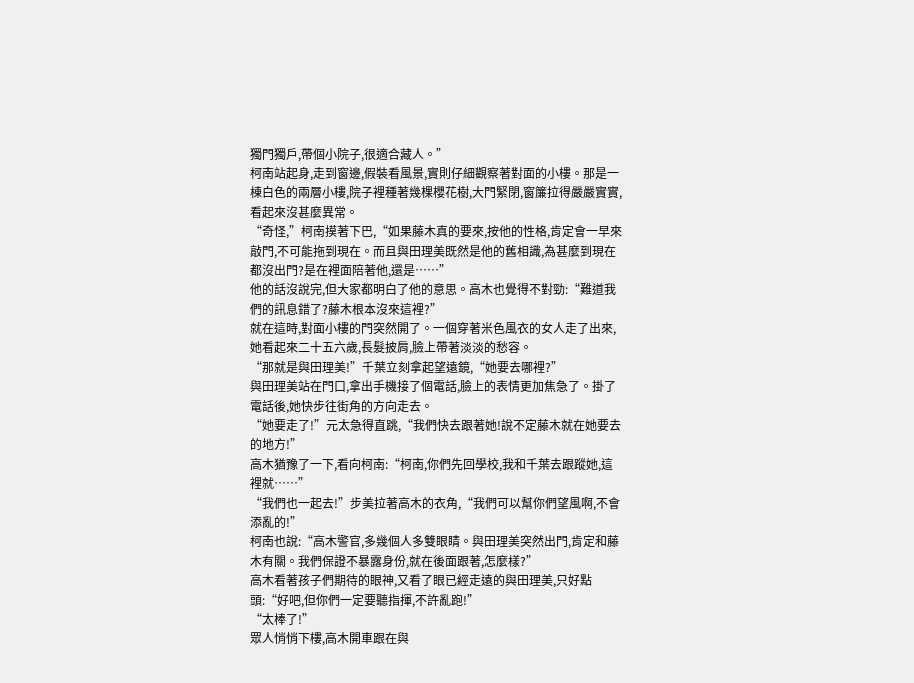獨門獨戶,帶個小院子,很適合藏人。”
柯南站起身,走到窗邊,假裝看風景,實則仔細觀察著對面的小樓。那是一棟白色的兩層小樓,院子裡種著幾棵櫻花樹,大門緊閉,窗簾拉得嚴嚴實實,看起來沒甚麼異常。
“奇怪,”柯南摸著下巴,“如果藤木真的要來,按他的性格,肯定會一早來敲門,不可能拖到現在。而且與田理美既然是他的舊相識,為甚麼到現在都沒出門?是在裡面陪著他,還是……”
他的話沒說完,但大家都明白了他的意思。高木也覺得不對勁:“難道我們的訊息錯了?藤木根本沒來這裡?”
就在這時,對面小樓的門突然開了。一個穿著米色風衣的女人走了出來,她看起來二十五六歲,長髮披肩,臉上帶著淡淡的愁容。
“那就是與田理美!”千葉立刻拿起望遠鏡,“她要去哪裡?”
與田理美站在門口,拿出手機接了個電話,臉上的表情更加焦急了。掛了電話後,她快步往街角的方向走去。
“她要走了!”元太急得直跳,“我們快去跟著她!說不定藤木就在她要去的地方!”
高木猶豫了一下,看向柯南:“柯南,你們先回學校,我和千葉去跟蹤她,這裡就……”
“我們也一起去!”步美拉著高木的衣角,“我們可以幫你們望風啊,不會添亂的!”
柯南也說:“高木警官,多幾個人多雙眼睛。與田理美突然出門,肯定和藤木有關。我們保證不暴露身份,就在後面跟著,怎麼樣?”
高木看著孩子們期待的眼神,又看了眼已經走遠的與田理美,只好點頭:“好吧,但你們一定要聽指揮,不許亂跑!”
“太棒了!”
眾人悄悄下樓,高木開車跟在與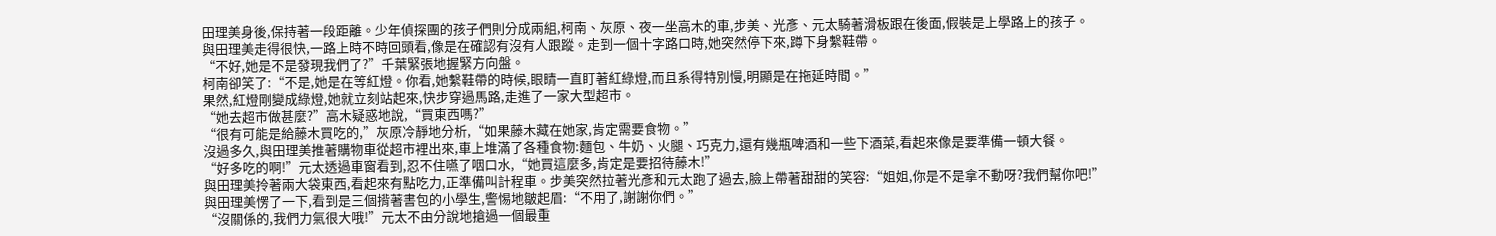田理美身後,保持著一段距離。少年偵探團的孩子們則分成兩組,柯南、灰原、夜一坐高木的車,步美、光彥、元太騎著滑板跟在後面,假裝是上學路上的孩子。
與田理美走得很快,一路上時不時回頭看,像是在確認有沒有人跟蹤。走到一個十字路口時,她突然停下來,蹲下身繫鞋帶。
“不好,她是不是發現我們了?”千葉緊張地握緊方向盤。
柯南卻笑了:“不是,她是在等紅燈。你看,她繫鞋帶的時候,眼睛一直盯著紅綠燈,而且系得特別慢,明顯是在拖延時間。”
果然,紅燈剛變成綠燈,她就立刻站起來,快步穿過馬路,走進了一家大型超市。
“她去超市做甚麼?”高木疑惑地說,“買東西嗎?”
“很有可能是給藤木買吃的,”灰原冷靜地分析,“如果藤木藏在她家,肯定需要食物。”
沒過多久,與田理美推著購物車從超市裡出來,車上堆滿了各種食物:麵包、牛奶、火腿、巧克力,還有幾瓶啤酒和一些下酒菜,看起來像是要準備一頓大餐。
“好多吃的啊!”元太透過車窗看到,忍不住嚥了咽口水,“她買這麼多,肯定是要招待藤木!”
與田理美拎著兩大袋東西,看起來有點吃力,正準備叫計程車。步美突然拉著光彥和元太跑了過去,臉上帶著甜甜的笑容:“姐姐,你是不是拿不動呀?我們幫你吧!”
與田理美愣了一下,看到是三個揹著書包的小學生,警惕地皺起眉:“不用了,謝謝你們。”
“沒關係的,我們力氣很大哦!”元太不由分說地搶過一個最重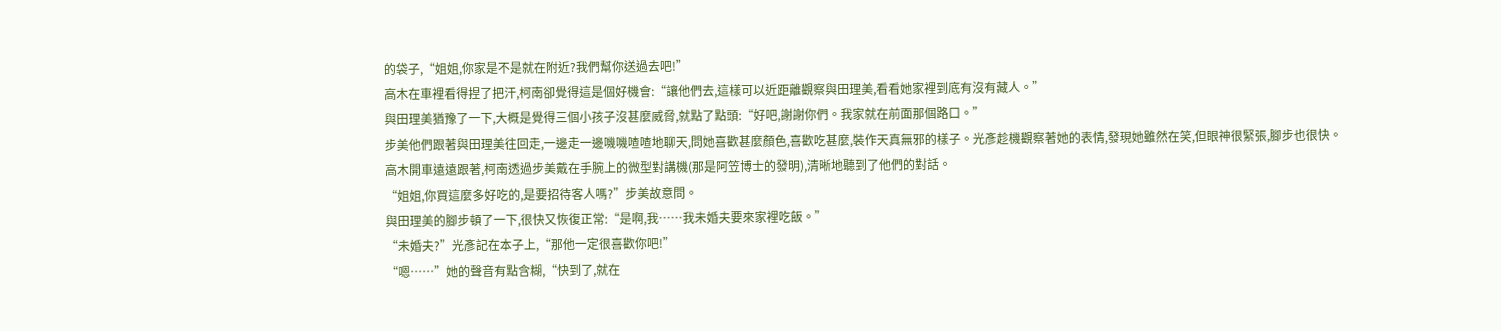的袋子,“姐姐,你家是不是就在附近?我們幫你送過去吧!”
高木在車裡看得捏了把汗,柯南卻覺得這是個好機會:“讓他們去,這樣可以近距離觀察與田理美,看看她家裡到底有沒有藏人。”
與田理美猶豫了一下,大概是覺得三個小孩子沒甚麼威脅,就點了點頭:“好吧,謝謝你們。我家就在前面那個路口。”
步美他們跟著與田理美往回走,一邊走一邊嘰嘰喳喳地聊天,問她喜歡甚麼顏色,喜歡吃甚麼,裝作天真無邪的樣子。光彥趁機觀察著她的表情,發現她雖然在笑,但眼神很緊張,腳步也很快。
高木開車遠遠跟著,柯南透過步美戴在手腕上的微型對講機(那是阿笠博士的發明),清晰地聽到了他們的對話。
“姐姐,你買這麼多好吃的,是要招待客人嗎?”步美故意問。
與田理美的腳步頓了一下,很快又恢復正常:“是啊,我……我未婚夫要來家裡吃飯。”
“未婚夫?”光彥記在本子上,“那他一定很喜歡你吧!”
“嗯……”她的聲音有點含糊,“快到了,就在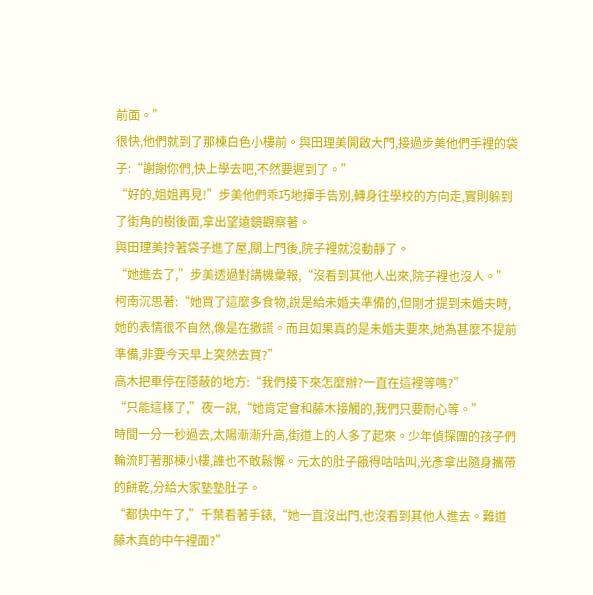前面。”
很快,他們就到了那棟白色小樓前。與田理美開啟大門,接過步美他們手裡的袋子:“謝謝你們,快上學去吧,不然要遲到了。”
“好的,姐姐再見!”步美他們乖巧地揮手告別,轉身往學校的方向走,實則躲到了街角的樹後面,拿出望遠鏡觀察著。
與田理美拎著袋子進了屋,關上門後,院子裡就沒動靜了。
“她進去了,”步美透過對講機彙報,“沒看到其他人出來,院子裡也沒人。”
柯南沉思著:“她買了這麼多食物,說是給未婚夫準備的,但剛才提到未婚夫時,她的表情很不自然,像是在撒謊。而且如果真的是未婚夫要來,她為甚麼不提前準備,非要今天早上突然去買?”
高木把車停在隱蔽的地方:“我們接下來怎麼辦?一直在這裡等嗎?”
“只能這樣了,”夜一說,“她肯定會和藤木接觸的,我們只要耐心等。”
時間一分一秒過去,太陽漸漸升高,街道上的人多了起來。少年偵探團的孩子們輪流盯著那棟小樓,誰也不敢鬆懈。元太的肚子餓得咕咕叫,光彥拿出隨身攜帶的餅乾,分給大家墊墊肚子。
“都快中午了,”千葉看著手錶,“她一直沒出門,也沒看到其他人進去。難道藤木真的中午裡面?”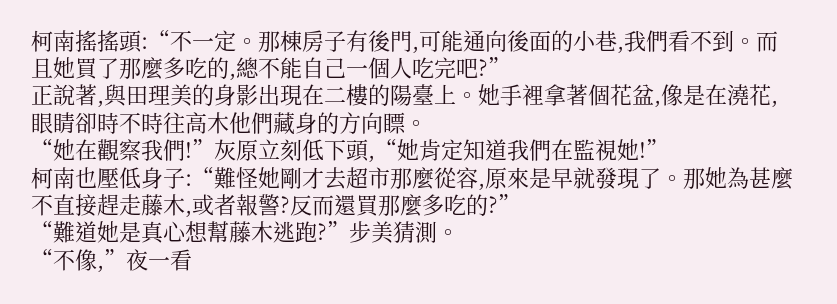柯南搖搖頭:“不一定。那棟房子有後門,可能通向後面的小巷,我們看不到。而且她買了那麼多吃的,總不能自己一個人吃完吧?”
正說著,與田理美的身影出現在二樓的陽臺上。她手裡拿著個花盆,像是在澆花,眼睛卻時不時往高木他們藏身的方向瞟。
“她在觀察我們!”灰原立刻低下頭,“她肯定知道我們在監視她!”
柯南也壓低身子:“難怪她剛才去超市那麼從容,原來是早就發現了。那她為甚麼不直接趕走藤木,或者報警?反而還買那麼多吃的?”
“難道她是真心想幫藤木逃跑?”步美猜測。
“不像,”夜一看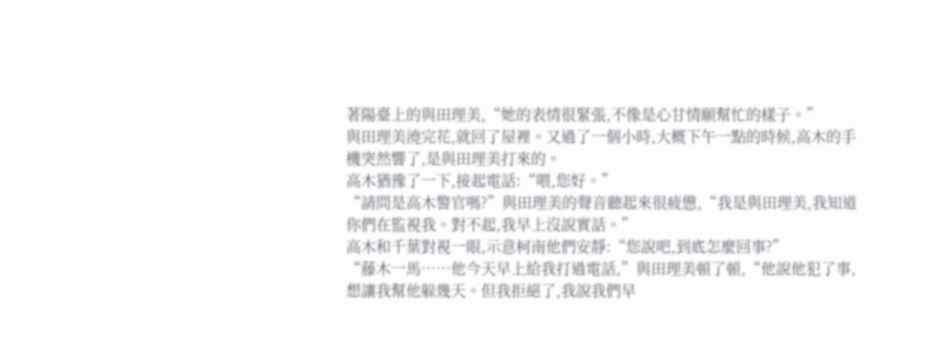著陽臺上的與田理美,“她的表情很緊張,不像是心甘情願幫忙的樣子。”
與田理美澆完花,就回了屋裡。又過了一個小時,大概下午一點的時候,高木的手機突然響了,是與田理美打來的。
高木猶豫了一下,接起電話:“喂,您好。”
“請問是高木警官嗎?”與田理美的聲音聽起來很疲憊,“我是與田理美,我知道你們在監視我。對不起,我早上沒說實話。”
高木和千葉對視一眼,示意柯南他們安靜:“您說吧,到底怎麼回事?”
“藤木一馬……他今天早上給我打過電話,”與田理美頓了頓,“他說他犯了事,想讓我幫他躲幾天。但我拒絕了,我說我們早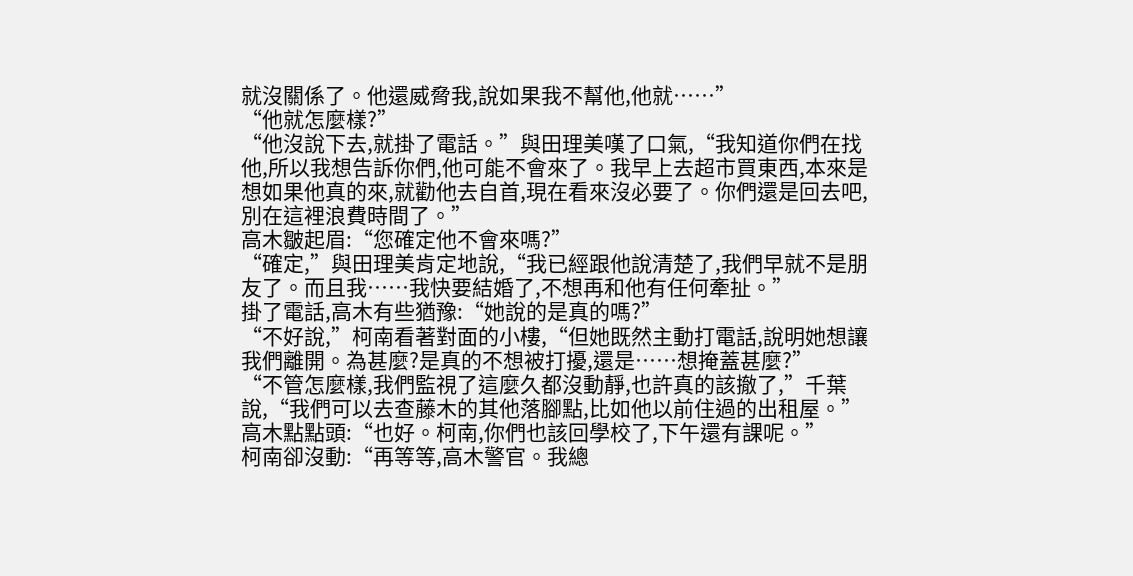就沒關係了。他還威脅我,說如果我不幫他,他就……”
“他就怎麼樣?”
“他沒說下去,就掛了電話。”與田理美嘆了口氣,“我知道你們在找他,所以我想告訴你們,他可能不會來了。我早上去超市買東西,本來是想如果他真的來,就勸他去自首,現在看來沒必要了。你們還是回去吧,別在這裡浪費時間了。”
高木皺起眉:“您確定他不會來嗎?”
“確定,”與田理美肯定地說,“我已經跟他說清楚了,我們早就不是朋友了。而且我……我快要結婚了,不想再和他有任何牽扯。”
掛了電話,高木有些猶豫:“她說的是真的嗎?”
“不好說,”柯南看著對面的小樓,“但她既然主動打電話,說明她想讓我們離開。為甚麼?是真的不想被打擾,還是……想掩蓋甚麼?”
“不管怎麼樣,我們監視了這麼久都沒動靜,也許真的該撤了,”千葉說,“我們可以去查藤木的其他落腳點,比如他以前住過的出租屋。”
高木點點頭:“也好。柯南,你們也該回學校了,下午還有課呢。”
柯南卻沒動:“再等等,高木警官。我總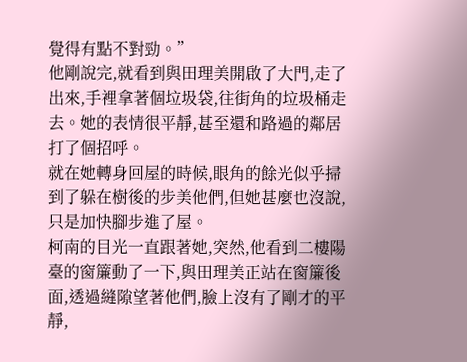覺得有點不對勁。”
他剛說完,就看到與田理美開啟了大門,走了出來,手裡拿著個垃圾袋,往街角的垃圾桶走去。她的表情很平靜,甚至還和路過的鄰居打了個招呼。
就在她轉身回屋的時候,眼角的餘光似乎掃到了躲在樹後的步美他們,但她甚麼也沒說,只是加快腳步進了屋。
柯南的目光一直跟著她,突然,他看到二樓陽臺的窗簾動了一下,與田理美正站在窗簾後面,透過縫隙望著他們,臉上沒有了剛才的平靜,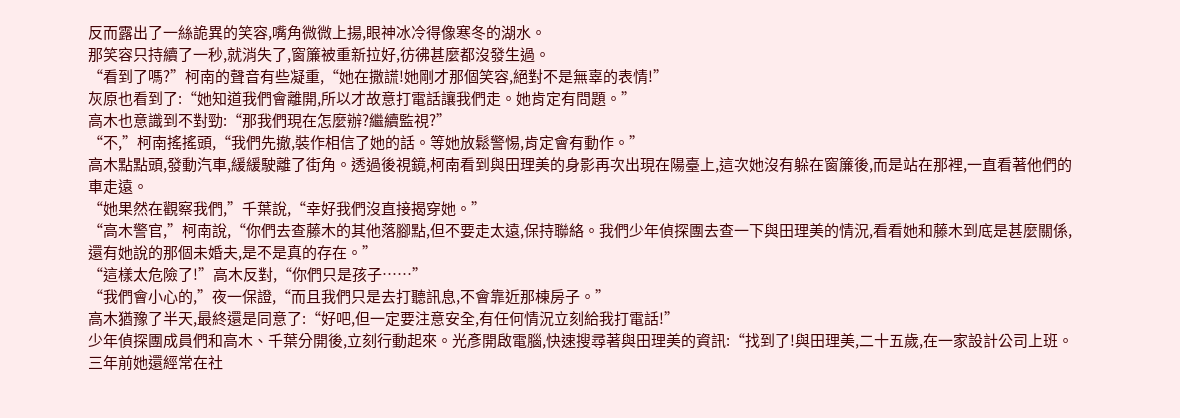反而露出了一絲詭異的笑容,嘴角微微上揚,眼神冰冷得像寒冬的湖水。
那笑容只持續了一秒,就消失了,窗簾被重新拉好,彷彿甚麼都沒發生過。
“看到了嗎?”柯南的聲音有些凝重,“她在撒謊!她剛才那個笑容,絕對不是無辜的表情!”
灰原也看到了:“她知道我們會離開,所以才故意打電話讓我們走。她肯定有問題。”
高木也意識到不對勁:“那我們現在怎麼辦?繼續監視?”
“不,”柯南搖搖頭,“我們先撤,裝作相信了她的話。等她放鬆警惕,肯定會有動作。”
高木點點頭,發動汽車,緩緩駛離了街角。透過後視鏡,柯南看到與田理美的身影再次出現在陽臺上,這次她沒有躲在窗簾後,而是站在那裡,一直看著他們的車走遠。
“她果然在觀察我們,”千葉說,“幸好我們沒直接揭穿她。”
“高木警官,”柯南說,“你們去查藤木的其他落腳點,但不要走太遠,保持聯絡。我們少年偵探團去查一下與田理美的情況,看看她和藤木到底是甚麼關係,還有她說的那個未婚夫,是不是真的存在。”
“這樣太危險了!”高木反對,“你們只是孩子……”
“我們會小心的,”夜一保證,“而且我們只是去打聽訊息,不會靠近那棟房子。”
高木猶豫了半天,最終還是同意了:“好吧,但一定要注意安全,有任何情況立刻給我打電話!”
少年偵探團成員們和高木、千葉分開後,立刻行動起來。光彥開啟電腦,快速搜尋著與田理美的資訊:“找到了!與田理美,二十五歲,在一家設計公司上班。三年前她還經常在社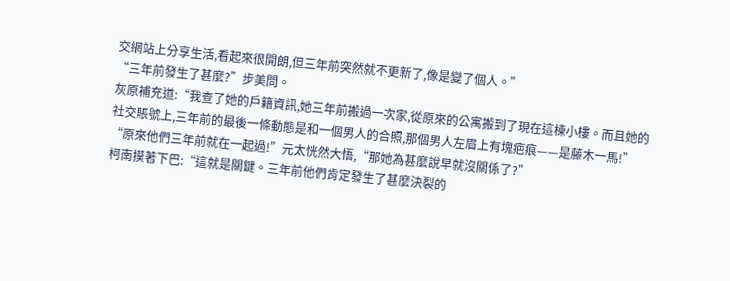交網站上分享生活,看起來很開朗,但三年前突然就不更新了,像是變了個人。”
“三年前發生了甚麼?”步美問。
灰原補充道:“我查了她的戶籍資訊,她三年前搬過一次家,從原來的公寓搬到了現在這棟小樓。而且她的社交賬號上,三年前的最後一條動態是和一個男人的合照,那個男人左眉上有塊疤痕——是藤木一馬!”
“原來他們三年前就在一起過!”元太恍然大悟,“那她為甚麼說早就沒關係了?”
柯南摸著下巴:“這就是關鍵。三年前他們肯定發生了甚麼決裂的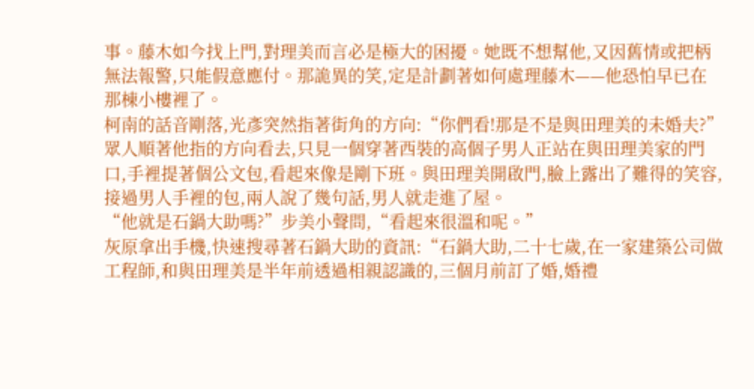事。藤木如今找上門,對理美而言必是極大的困擾。她既不想幫他,又因舊情或把柄無法報警,只能假意應付。那詭異的笑,定是計劃著如何處理藤木——他恐怕早已在那棟小樓裡了。
柯南的話音剛落,光彥突然指著街角的方向:“你們看!那是不是與田理美的未婚夫?”
眾人順著他指的方向看去,只見一個穿著西裝的高個子男人正站在與田理美家的門口,手裡提著個公文包,看起來像是剛下班。與田理美開啟門,臉上露出了難得的笑容,接過男人手裡的包,兩人說了幾句話,男人就走進了屋。
“他就是石鍋大助嗎?”步美小聲問,“看起來很溫和呢。”
灰原拿出手機,快速搜尋著石鍋大助的資訊:“石鍋大助,二十七歲,在一家建築公司做工程師,和與田理美是半年前透過相親認識的,三個月前訂了婚,婚禮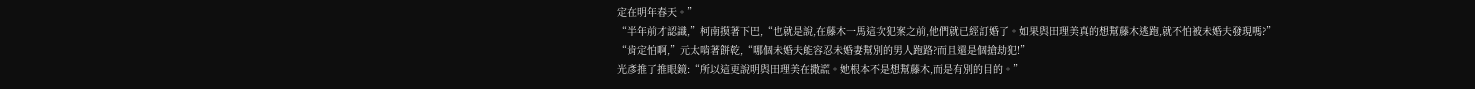定在明年春天。”
“半年前才認識,”柯南摸著下巴,“也就是說,在藤木一馬這次犯案之前,他們就已經訂婚了。如果與田理美真的想幫藤木逃跑,就不怕被未婚夫發現嗎?”
“肯定怕啊,”元太啃著餅乾,“哪個未婚夫能容忍未婚妻幫別的男人跑路?而且還是個搶劫犯!”
光彥推了推眼鏡:“所以這更說明與田理美在撒謊。她根本不是想幫藤木,而是有別的目的。”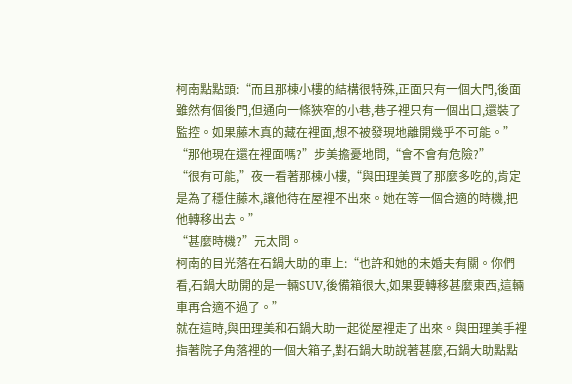柯南點點頭:“而且那棟小樓的結構很特殊,正面只有一個大門,後面雖然有個後門,但通向一條狹窄的小巷,巷子裡只有一個出口,還裝了監控。如果藤木真的藏在裡面,想不被發現地離開幾乎不可能。”
“那他現在還在裡面嗎?”步美擔憂地問,“會不會有危險?”
“很有可能,”夜一看著那棟小樓,“與田理美買了那麼多吃的,肯定是為了穩住藤木,讓他待在屋裡不出來。她在等一個合適的時機,把他轉移出去。”
“甚麼時機?”元太問。
柯南的目光落在石鍋大助的車上:“也許和她的未婚夫有關。你們看,石鍋大助開的是一輛SUV,後備箱很大,如果要轉移甚麼東西,這輛車再合適不過了。”
就在這時,與田理美和石鍋大助一起從屋裡走了出來。與田理美手裡指著院子角落裡的一個大箱子,對石鍋大助說著甚麼,石鍋大助點點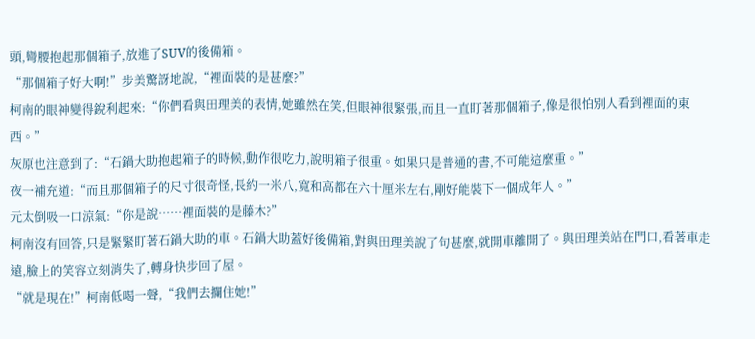頭,彎腰抱起那個箱子,放進了SUV的後備箱。
“那個箱子好大啊!”步美驚訝地說,“裡面裝的是甚麼?”
柯南的眼神變得銳利起來:“你們看與田理美的表情,她雖然在笑,但眼神很緊張,而且一直盯著那個箱子,像是很怕別人看到裡面的東西。”
灰原也注意到了:“石鍋大助抱起箱子的時候,動作很吃力,說明箱子很重。如果只是普通的書,不可能這麼重。”
夜一補充道:“而且那個箱子的尺寸很奇怪,長約一米八,寬和高都在六十厘米左右,剛好能裝下一個成年人。”
元太倒吸一口涼氣:“你是說……裡面裝的是藤木?”
柯南沒有回答,只是緊緊盯著石鍋大助的車。石鍋大助蓋好後備箱,對與田理美說了句甚麼,就開車離開了。與田理美站在門口,看著車走遠,臉上的笑容立刻消失了,轉身快步回了屋。
“就是現在!”柯南低喝一聲,“我們去攔住她!”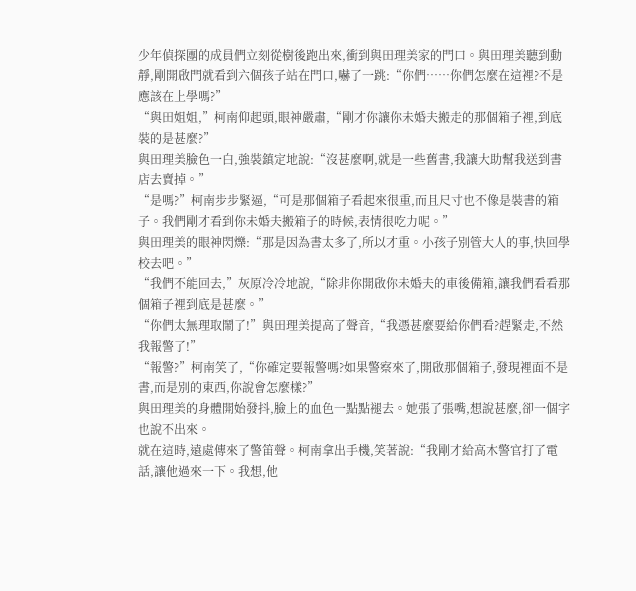少年偵探團的成員們立刻從樹後跑出來,衝到與田理美家的門口。與田理美聽到動靜,剛開啟門就看到六個孩子站在門口,嚇了一跳:“你們……你們怎麼在這裡?不是應該在上學嗎?”
“與田姐姐,”柯南仰起頭,眼神嚴肅,“剛才你讓你未婚夫搬走的那個箱子裡,到底裝的是甚麼?”
與田理美臉色一白,強裝鎮定地說:“沒甚麼啊,就是一些舊書,我讓大助幫我送到書店去賣掉。”
“是嗎?”柯南步步緊逼,“可是那個箱子看起來很重,而且尺寸也不像是裝書的箱子。我們剛才看到你未婚夫搬箱子的時候,表情很吃力呢。”
與田理美的眼神閃爍:“那是因為書太多了,所以才重。小孩子別管大人的事,快回學校去吧。”
“我們不能回去,”灰原冷冷地說,“除非你開啟你未婚夫的車後備箱,讓我們看看那個箱子裡到底是甚麼。”
“你們太無理取鬧了!”與田理美提高了聲音,“我憑甚麼要給你們看?趕緊走,不然我報警了!”
“報警?”柯南笑了,“你確定要報警嗎?如果警察來了,開啟那個箱子,發現裡面不是書,而是別的東西,你說會怎麼樣?”
與田理美的身體開始發抖,臉上的血色一點點褪去。她張了張嘴,想說甚麼,卻一個字也說不出來。
就在這時,遠處傳來了警笛聲。柯南拿出手機,笑著說:“我剛才給高木警官打了電話,讓他過來一下。我想,他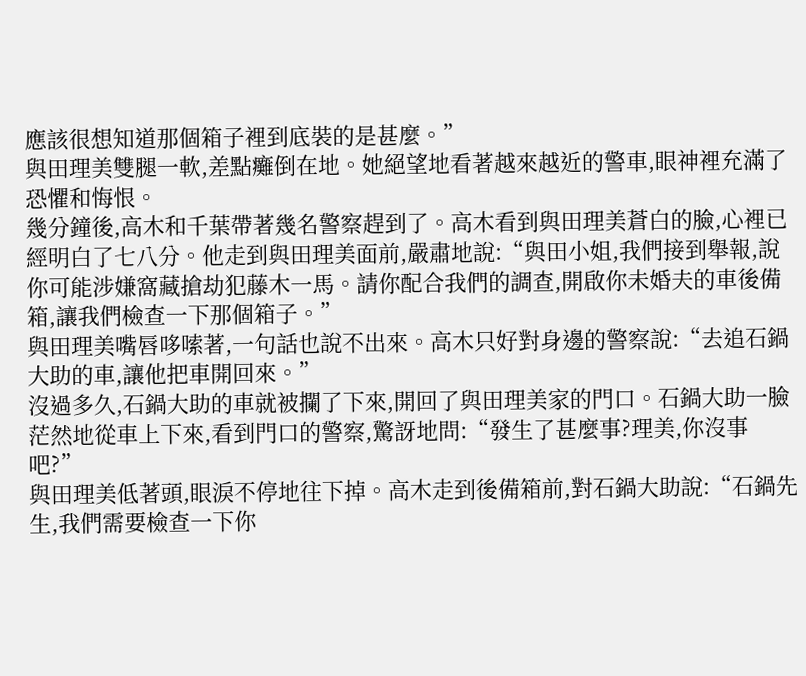應該很想知道那個箱子裡到底裝的是甚麼。”
與田理美雙腿一軟,差點癱倒在地。她絕望地看著越來越近的警車,眼神裡充滿了恐懼和悔恨。
幾分鐘後,高木和千葉帶著幾名警察趕到了。高木看到與田理美蒼白的臉,心裡已經明白了七八分。他走到與田理美面前,嚴肅地說:“與田小姐,我們接到舉報,說你可能涉嫌窩藏搶劫犯藤木一馬。請你配合我們的調查,開啟你未婚夫的車後備箱,讓我們檢查一下那個箱子。”
與田理美嘴唇哆嗦著,一句話也說不出來。高木只好對身邊的警察說:“去追石鍋大助的車,讓他把車開回來。”
沒過多久,石鍋大助的車就被攔了下來,開回了與田理美家的門口。石鍋大助一臉茫然地從車上下來,看到門口的警察,驚訝地問:“發生了甚麼事?理美,你沒事吧?”
與田理美低著頭,眼淚不停地往下掉。高木走到後備箱前,對石鍋大助說:“石鍋先生,我們需要檢查一下你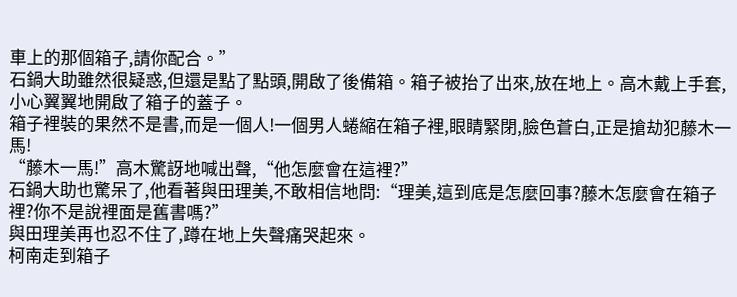車上的那個箱子,請你配合。”
石鍋大助雖然很疑惑,但還是點了點頭,開啟了後備箱。箱子被抬了出來,放在地上。高木戴上手套,小心翼翼地開啟了箱子的蓋子。
箱子裡裝的果然不是書,而是一個人!一個男人蜷縮在箱子裡,眼睛緊閉,臉色蒼白,正是搶劫犯藤木一馬!
“藤木一馬!”高木驚訝地喊出聲,“他怎麼會在這裡?”
石鍋大助也驚呆了,他看著與田理美,不敢相信地問:“理美,這到底是怎麼回事?藤木怎麼會在箱子裡?你不是說裡面是舊書嗎?”
與田理美再也忍不住了,蹲在地上失聲痛哭起來。
柯南走到箱子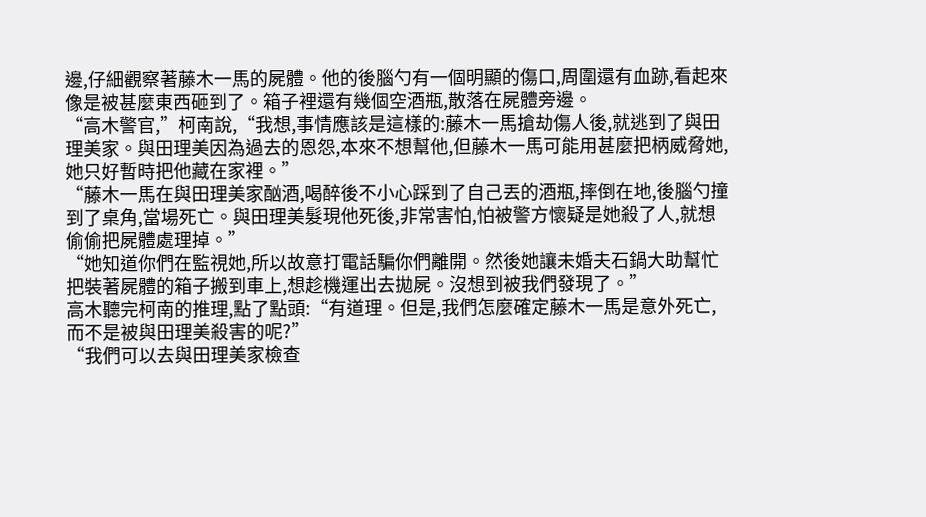邊,仔細觀察著藤木一馬的屍體。他的後腦勺有一個明顯的傷口,周圍還有血跡,看起來像是被甚麼東西砸到了。箱子裡還有幾個空酒瓶,散落在屍體旁邊。
“高木警官,”柯南說,“我想,事情應該是這樣的:藤木一馬搶劫傷人後,就逃到了與田理美家。與田理美因為過去的恩怨,本來不想幫他,但藤木一馬可能用甚麼把柄威脅她,她只好暫時把他藏在家裡。”
“藤木一馬在與田理美家酗酒,喝醉後不小心踩到了自己丟的酒瓶,摔倒在地,後腦勺撞到了桌角,當場死亡。與田理美髮現他死後,非常害怕,怕被警方懷疑是她殺了人,就想偷偷把屍體處理掉。”
“她知道你們在監視她,所以故意打電話騙你們離開。然後她讓未婚夫石鍋大助幫忙把裝著屍體的箱子搬到車上,想趁機運出去拋屍。沒想到被我們發現了。”
高木聽完柯南的推理,點了點頭:“有道理。但是,我們怎麼確定藤木一馬是意外死亡,而不是被與田理美殺害的呢?”
“我們可以去與田理美家檢查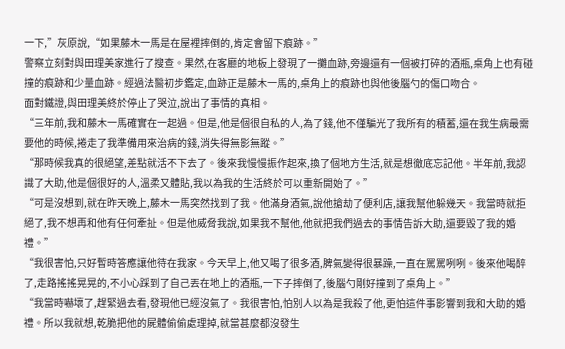一下,”灰原說,“如果藤木一馬是在屋裡摔倒的,肯定會留下痕跡。”
警察立刻對與田理美家進行了搜查。果然,在客廳的地板上發現了一攤血跡,旁邊還有一個被打碎的酒瓶,桌角上也有碰撞的痕跡和少量血跡。經過法醫初步鑑定,血跡正是藤木一馬的,桌角上的痕跡也與他後腦勺的傷口吻合。
面對鐵證,與田理美終於停止了哭泣,說出了事情的真相。
“三年前,我和藤木一馬確實在一起過。但是,他是個很自私的人,為了錢,他不僅騙光了我所有的積蓄,還在我生病最需要他的時候,捲走了我準備用來治病的錢,消失得無影無蹤。”
“那時候我真的很絕望,差點就活不下去了。後來我慢慢振作起來,換了個地方生活,就是想徹底忘記他。半年前,我認識了大助,他是個很好的人,溫柔又體貼,我以為我的生活終於可以重新開始了。”
“可是沒想到,就在昨天晚上,藤木一馬突然找到了我。他滿身酒氣,說他搶劫了便利店,讓我幫他躲幾天。我當時就拒絕了,我不想再和他有任何牽扯。但是他威脅我說,如果我不幫他,他就把我們過去的事情告訴大助,還要毀了我的婚禮。”
“我很害怕,只好暫時答應讓他待在我家。今天早上,他又喝了很多酒,脾氣變得很暴躁,一直在罵罵咧咧。後來他喝醉了,走路搖搖晃晃的,不小心踩到了自己丟在地上的酒瓶,一下子摔倒了,後腦勺剛好撞到了桌角上。”
“我當時嚇壞了,趕緊過去看,發現他已經沒氣了。我很害怕,怕別人以為是我殺了他,更怕這件事影響到我和大助的婚禮。所以我就想,乾脆把他的屍體偷偷處理掉,就當甚麼都沒發生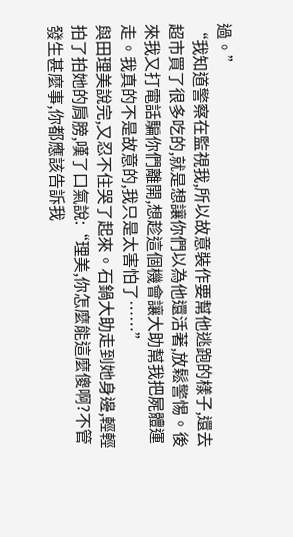過。”
“我知道警察在監視我,所以故意裝作要幫他逃跑的樣子,還去超市買了很多吃的,就是想讓你們以為他還活著,放鬆警惕。後來我又打電話騙你們離開,想趁這個機會讓大助幫我把屍體運走。我真的不是故意的,我只是太害怕了……”
與田理美說完,又忍不住哭了起來。石鍋大助走到她身邊,輕輕拍了拍她的肩膀,嘆了口氣說:“理美,你怎麼能這麼傻啊?不管發生甚麼事,你都應該告訴我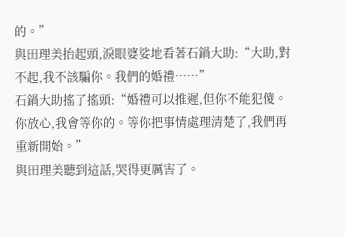的。”
與田理美抬起頭,淚眼婆娑地看著石鍋大助:“大助,對不起,我不該騙你。我們的婚禮……”
石鍋大助搖了搖頭:“婚禮可以推遲,但你不能犯傻。你放心,我會等你的。等你把事情處理清楚了,我們再重新開始。”
與田理美聽到這話,哭得更厲害了。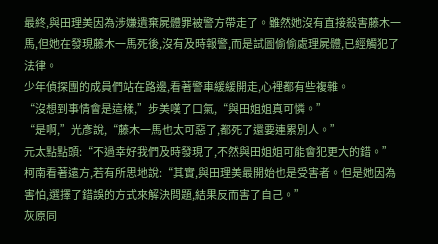最終,與田理美因為涉嫌遺棄屍體罪被警方帶走了。雖然她沒有直接殺害藤木一馬,但她在發現藤木一馬死後,沒有及時報警,而是試圖偷偷處理屍體,已經觸犯了法律。
少年偵探團的成員們站在路邊,看著警車緩緩開走,心裡都有些複雜。
“沒想到事情會是這樣,”步美嘆了口氣,“與田姐姐真可憐。”
“是啊,”光彥說,“藤木一馬也太可惡了,都死了還要連累別人。”
元太點點頭:“不過幸好我們及時發現了,不然與田姐姐可能會犯更大的錯。”
柯南看著遠方,若有所思地說:“其實,與田理美最開始也是受害者。但是她因為害怕,選擇了錯誤的方式來解決問題,結果反而害了自己。”
灰原同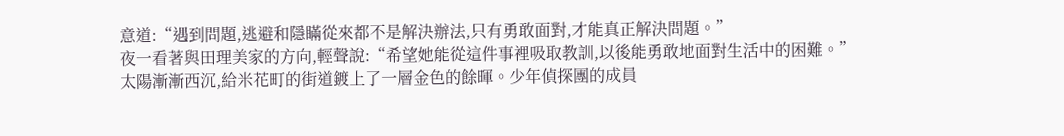意道:“遇到問題,逃避和隱瞞從來都不是解決辦法,只有勇敢面對,才能真正解決問題。”
夜一看著與田理美家的方向,輕聲說:“希望她能從這件事裡吸取教訓,以後能勇敢地面對生活中的困難。”
太陽漸漸西沉,給米花町的街道鍍上了一層金色的餘暉。少年偵探團的成員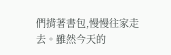們揹著書包,慢慢往家走去。雖然今天的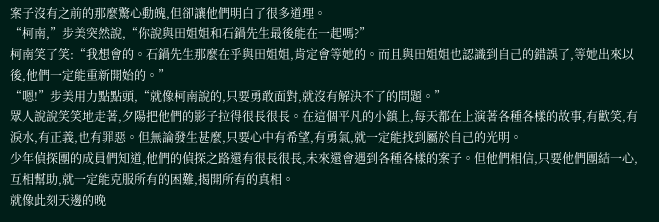案子沒有之前的那麼驚心動魄,但卻讓他們明白了很多道理。
“柯南,”步美突然說,“你說與田姐姐和石鍋先生最後能在一起嗎?”
柯南笑了笑:“我想會的。石鍋先生那麼在乎與田姐姐,肯定會等她的。而且與田姐姐也認識到自己的錯誤了,等她出來以後,他們一定能重新開始的。”
“嗯!”步美用力點點頭,“就像柯南說的,只要勇敢面對,就沒有解決不了的問題。”
眾人說說笑笑地走著,夕陽把他們的影子拉得很長很長。在這個平凡的小鎮上,每天都在上演著各種各樣的故事,有歡笑,有淚水,有正義,也有罪惡。但無論發生甚麼,只要心中有希望,有勇氣,就一定能找到屬於自己的光明。
少年偵探團的成員們知道,他們的偵探之路還有很長很長,未來還會遇到各種各樣的案子。但他們相信,只要他們團結一心,互相幫助,就一定能克服所有的困難,揭開所有的真相。
就像此刻天邊的晚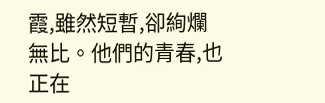霞,雖然短暫,卻絢爛無比。他們的青春,也正在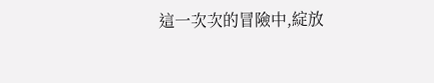這一次次的冒險中,綻放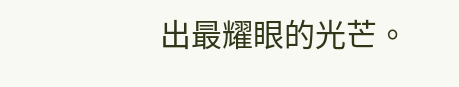出最耀眼的光芒。